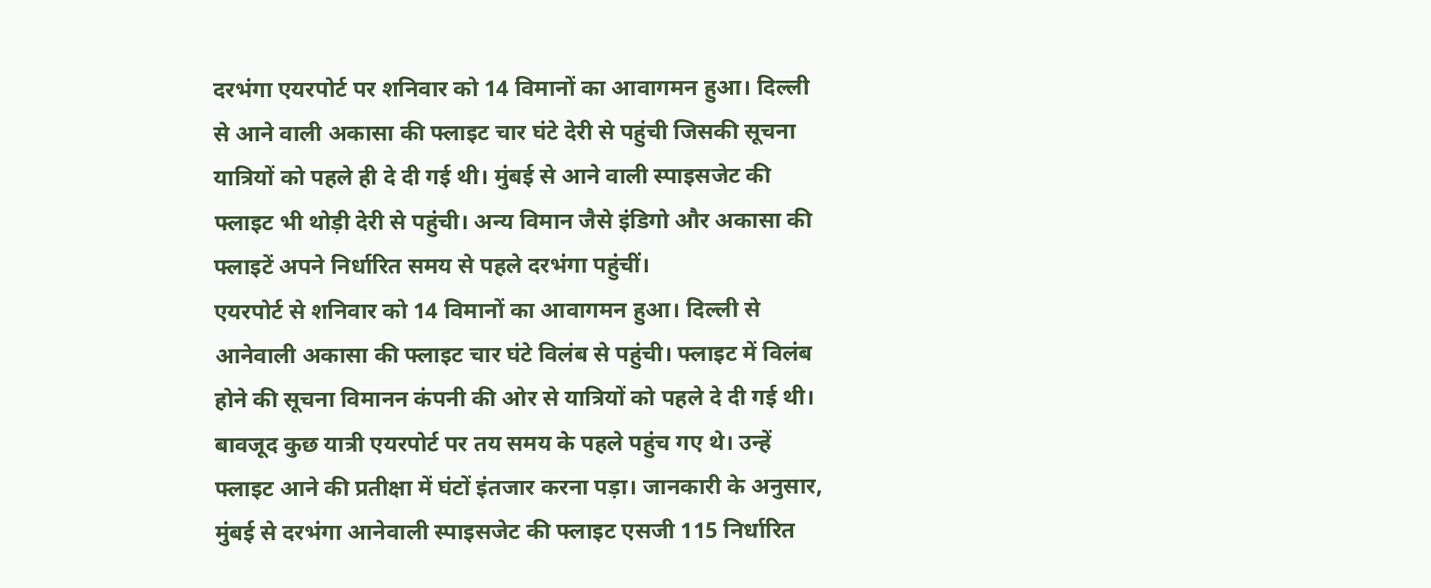दरभंगा एयरपोर्ट पर शनिवार को 14 विमानों का आवागमन हुआ। दिल्ली से आने वाली अकासा की फ्लाइट चार घंटे देरी से पहुंची जिसकी सूचना यात्रियों को पहले ही दे दी गई थी। मुंबई से आने वाली स्पाइसजेट की फ्लाइट भी थोड़ी देरी से पहुंची। अन्य विमान जैसे इंडिगो और अकासा की फ्लाइटें अपने निर्धारित समय से पहले दरभंगा पहुंचीं।
एयरपोर्ट से शनिवार को 14 विमानों का आवागमन हुआ। दिल्ली से आनेवाली अकासा की फ्लाइट चार घंटे विलंब से पहुंची। फ्लाइट में विलंब होने की सूचना विमानन कंपनी की ओर से यात्रियों को पहले दे दी गई थी।
बावजूद कुछ यात्री एयरपोर्ट पर तय समय के पहले पहुंच गए थे। उन्हें फ्लाइट आने की प्रतीक्षा में घंटों इंतजार करना पड़ा। जानकारी के अनुसार, मुंबई से दरभंगा आनेवाली स्पाइसजेट की फ्लाइट एसजी 115 निर्धारित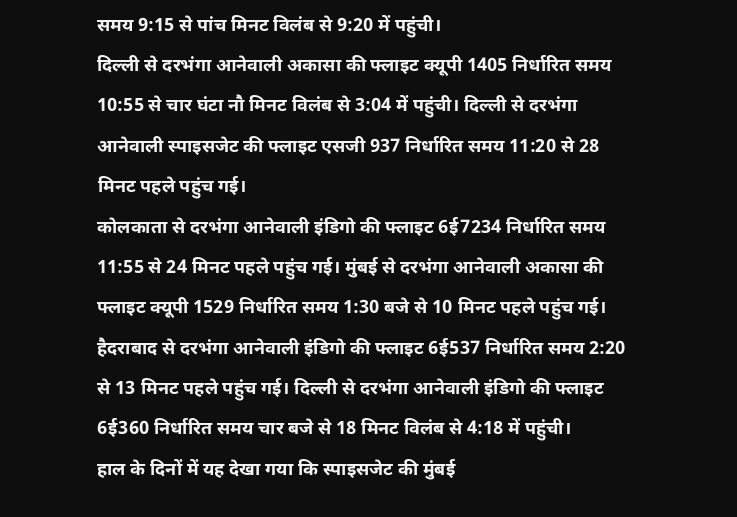समय 9:15 से पांच मिनट विलंब से 9:20 में पहुंची।
दिल्ली से दरभंगा आनेवाली अकासा की फ्लाइट क्यूपी 1405 निर्धारित समय 10:55 से चार घंटा नौ मिनट विलंब से 3:04 में पहुंची। दिल्ली से दरभंगा आनेवाली स्पाइसजेट की फ्लाइट एसजी 937 निर्धारित समय 11:20 से 28 मिनट पहले पहुंच गई।
कोलकाता से दरभंगा आनेवाली इंडिगो की फ्लाइट 6ई7234 निर्धारित समय 11:55 से 24 मिनट पहले पहुंच गई। मुंबई से दरभंगा आनेवाली अकासा की फ्लाइट क्यूपी 1529 निर्धारित समय 1:30 बजे से 10 मिनट पहले पहुंच गई।
हैदराबाद से दरभंगा आनेवाली इंडिगो की फ्लाइट 6ई537 निर्धारित समय 2:20 से 13 मिनट पहले पहुंच गई। दिल्ली से दरभंगा आनेवाली इंडिगो की फ्लाइट 6ई360 निर्धारित समय चार बजे से 18 मिनट विलंब से 4:18 में पहुंची।
हाल के दिनों में यह देखा गया कि स्पाइसजेट की मुंबई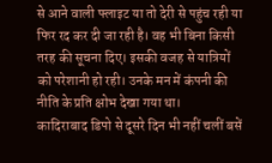से आने वाली फ्लाइट या तो देरी से पहुंच रही या फिर रद कर दी जा रही है। वह भी बिना किसी तरह की सूचना दिए। इसकी वजह से यात्रियों को परेशानी हो रही। उनके मन में कंपनी की नीति के प्रति क्षोभ देखा गया था।
कादिराबाद डिपो से दूसरे दिन भी नहीं चलीं बसें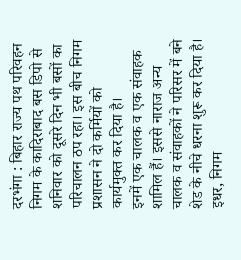दरभंगा : बिहार राज्य पथ परिवहन निगम के कादिराबाद बस डिपो से शनिवार को दूसरे दिन भी बसों का परिचालन ठप रहा। इस बीच निगम प्रशासन ने दो कर्मियों को कार्यमुक्त कर दिया है।
इनमें एक चालक व एक संवाहक शामिल हैं। इससे नाराज अन्य चालक व संवाहकों ने परिसर में बने शेड के नीचे धरना शुरू कर दिया है। इधर, निगम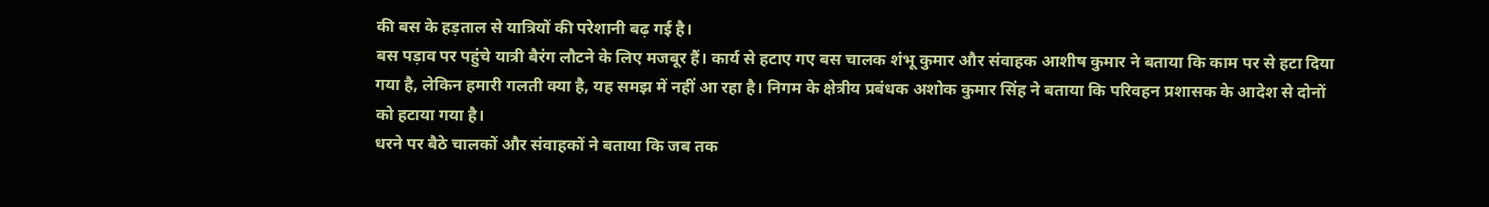की बस के हड़ताल से यात्रियों की परेशानी बढ़ गई है।
बस पड़ाव पर पहुंचे यात्री बैरंग लौटने के लिए मजबूर हैं। कार्य से हटाए गए बस चालक शंभू कुमार और संवाहक आशीष कुमार ने बताया कि काम पर से हटा दिया गया है, लेकिन हमारी गलती क्या है, यह समझ में नहीं आ रहा है। निगम के क्षेत्रीय प्रबंधक अशोक कुमार सिंह ने बताया कि परिवहन प्रशासक के आदेश से दोनों को हटाया गया है।
धरने पर बैठे चालकों और संवाहकों ने बताया कि जब तक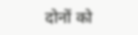दोनों को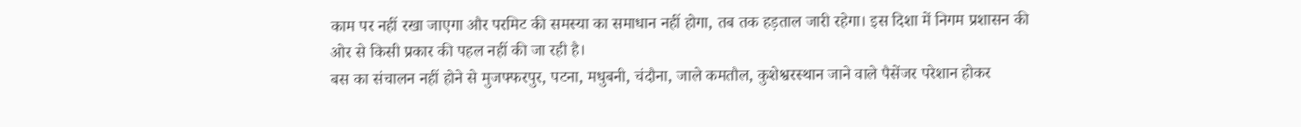काम पर नहीं रखा जाएगा और परमिट की समस्या का समाधान नहीं होगा, तब तक हड़ताल जारी रहेगा। इस दिशा में निगम प्रशासन की ओर से किसी प्रकार की पहल नहीं की जा रही है।
बस का संचालन नहीं होने से मुजफ्फरपुर, पटना, मधुबनी, चंदौना, जाले कमतौल, कुशेश्वरस्थान जाने वाले पैसेंजर परेशान होकर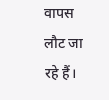वापस लौट जा रहे हैं।